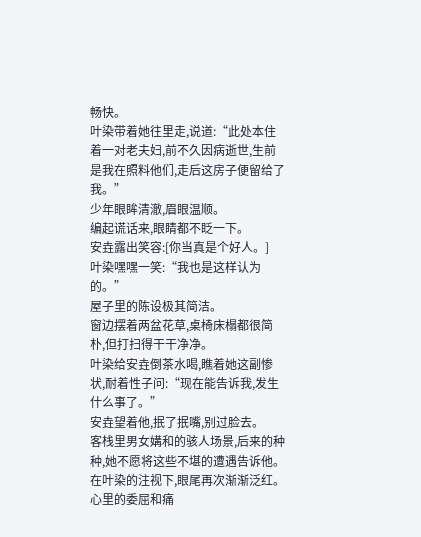畅快。
叶染带着她往里走,说道:“此处本住着一对老夫妇,前不久因病逝世,生前是我在照料他们,走后这房子便留给了我。”
少年眼眸清澈,眉眼温顺。
编起谎话来,眼睛都不眨一下。
安垚露出笑容:[你当真是个好人。]
叶染嘿嘿一笑:“我也是这样认为的。”
屋子里的陈设极其简洁。
窗边摆着两盆花草,桌椅床榻都很简朴,但打扫得干干净净。
叶染给安垚倒茶水喝,瞧着她这副惨状,耐着性子问:“现在能告诉我,发生什么事了。”
安垚望着他,抿了抿嘴,别过脸去。
客栈里男女媾和的骇人场景,后来的种种,她不愿将这些不堪的遭遇告诉他。
在叶染的注视下,眼尾再次渐渐泛红。
心里的委屈和痛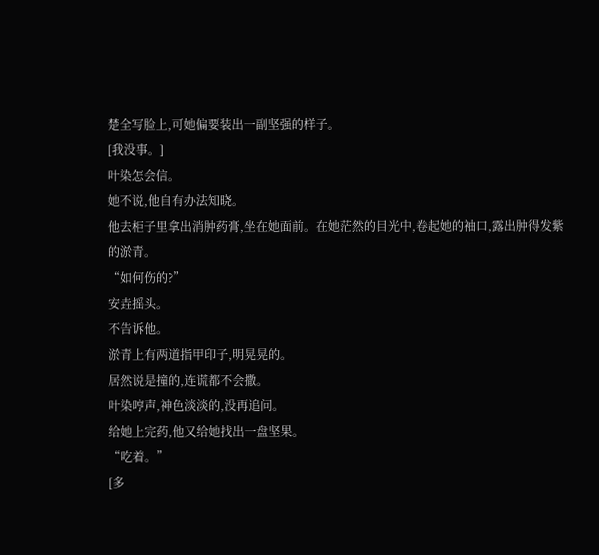楚全写脸上,可她偏要装出一副坚强的样子。
[我没事。]
叶染怎会信。
她不说,他自有办法知晓。
他去柜子里拿出消肿药膏,坐在她面前。在她茫然的目光中,卷起她的袖口,露出肿得发紫的淤青。
“如何伤的?”
安垚摇头。
不告诉他。
淤青上有两道指甲印子,明晃晃的。
居然说是撞的,连谎都不会撒。
叶染哼声,神色淡淡的,没再追问。
给她上完药,他又给她找出一盘坚果。
“吃着。”
[多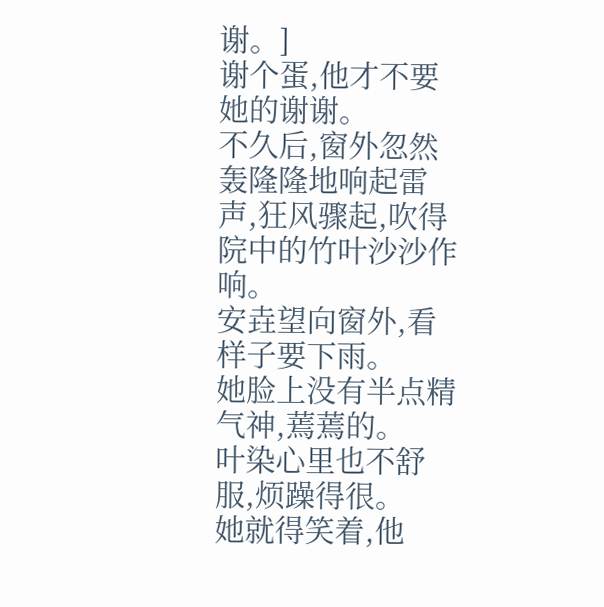谢。]
谢个蛋,他才不要她的谢谢。
不久后,窗外忽然轰隆隆地响起雷声,狂风骤起,吹得院中的竹叶沙沙作响。
安垚望向窗外,看样子要下雨。
她脸上没有半点精气神,蔫蔫的。
叶染心里也不舒服,烦躁得很。
她就得笑着,他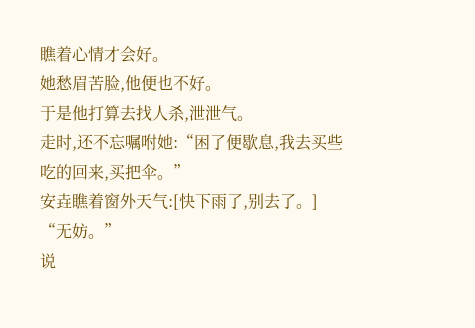瞧着心情才会好。
她愁眉苦脸,他便也不好。
于是他打算去找人杀,泄泄气。
走时,还不忘嘱咐她:“困了便歇息,我去买些吃的回来,买把伞。”
安垚瞧着窗外天气:[快下雨了,别去了。]
“无妨。”
说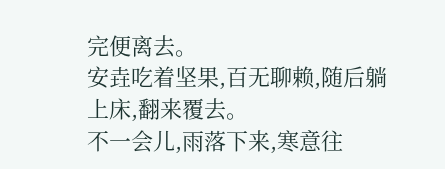完便离去。
安垚吃着坚果,百无聊赖,随后躺上床,翻来覆去。
不一会儿,雨落下来,寒意往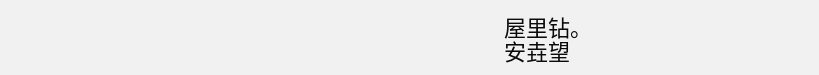屋里钻。
安垚望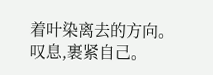着叶染离去的方向。
叹息,裹紧自己。